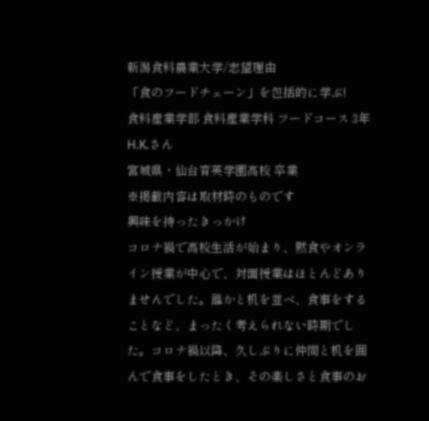新潟食料農業大学/志望理由
「食のフードチェーン」を包括的に学ぶ!
食料産業学部 食料産業学科 フードコース 3年
H.K.さん
宮城県・仙台育英学園高校 卒業
※掲載内容は取材時のものです
興味を持ったきっかけ
コロナ禍で高校生活が始まり、黙食やオンライン授業が中心で、対面授業はほとんどありませんでした。誰かと机を並べ、食事をすることなど、まったく考えられない時期でした。コロナ禍以降、久しぶりに仲間と机を囲んで食事をしたとき、その楽しさと食事のお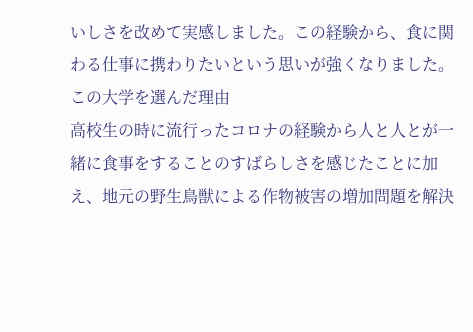いしさを改めて実感しました。この経験から、食に関わる仕事に携わりたいという思いが強くなりました。
この大学を選んだ理由
高校生の時に流行ったコロナの経験から人と人とが一緒に食事をすることのすばらしさを感じたことに加え、地元の野生鳥獣による作物被害の増加問題を解決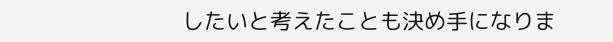したいと考えたことも決め手になりま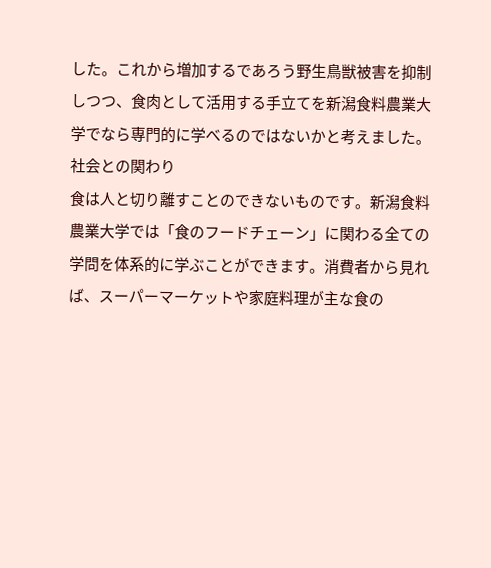した。これから増加するであろう野生鳥獣被害を抑制しつつ、食肉として活用する手立てを新潟食料農業大学でなら専門的に学べるのではないかと考えました。
社会との関わり
食は人と切り離すことのできないものです。新潟食料農業大学では「食のフードチェーン」に関わる全ての学問を体系的に学ぶことができます。消費者から見れば、スーパーマーケットや家庭料理が主な食の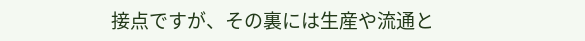接点ですが、その裏には生産や流通と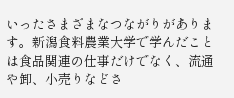いったさまざまなつながりがあります。新潟食料農業大学で学んだことは食品関連の仕事だけでなく、流通や卸、小売りなどさ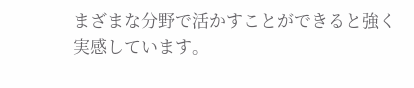まざまな分野で活かすことができると強く実感しています。